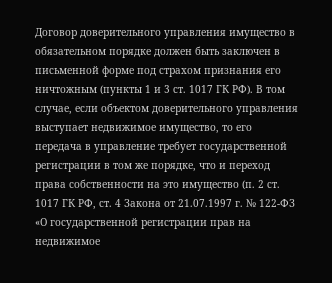Договор доверительного управления имущество в обязательном порядке должен быть заключен в письменной форме под страхом признания его ничтожным (пункты 1 и 3 ст. 1017 ГК РФ). В том случае, если объектом доверительного управления выступает недвижимое имущество, то его передача в управление требует государственной регистрации в том же порядке, что и переход права собственности на это имущество (п. 2 ст. 1017 ГК РФ, ст. 4 Закона от 21.07.1997 г. № 122-ФЗ «О государственной регистрации прав на недвижимое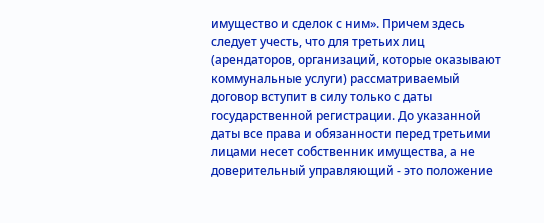имущество и сделок с ним». Причем здесь следует учесть, что для третьих лиц (арендаторов, организаций, которые оказывают коммунальные услуги) рассматриваемый договор вступит в силу только с даты государственной регистрации. До указанной даты все права и обязанности перед третьими лицами несет собственник имущества, а не доверительный управляющий - это положение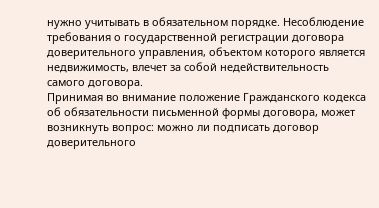нужно учитывать в обязательном порядке. Несоблюдение требования о государственной регистрации договора доверительного управления, объектом которого является недвижимость, влечет за собой недействительность самого договора.
Принимая во внимание положение Гражданского кодекса об обязательности письменной формы договора, может возникнуть вопрос: можно ли подписать договор доверительного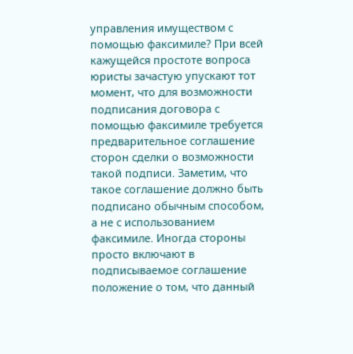управления имуществом с помощью факсимиле? При всей кажущейся простоте вопроса юристы зачастую упускают тот момент, что для возможности подписания договора с помощью факсимиле требуется предварительное соглашение сторон сделки о возможности такой подписи. Заметим, что такое соглашение должно быть подписано обычным способом, а не с использованием факсимиле. Иногда стороны просто включают в подписываемое соглашение положение о том, что данный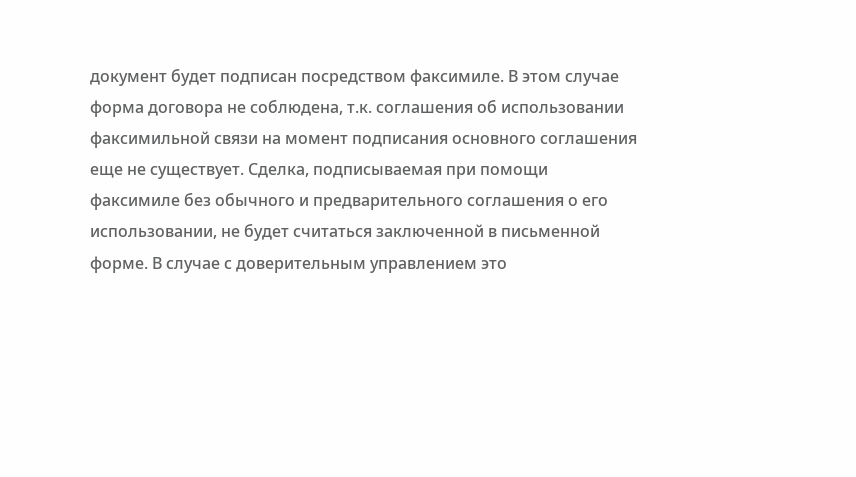документ будет подписан посредством факсимиле. В этом случае форма договора не соблюдена, т.к. соглашения об использовании факсимильной связи на момент подписания основного соглашения еще не существует. Сделка, подписываемая при помощи факсимиле без обычного и предварительного соглашения о его использовании, не будет считаться заключенной в письменной форме. В случае с доверительным управлением это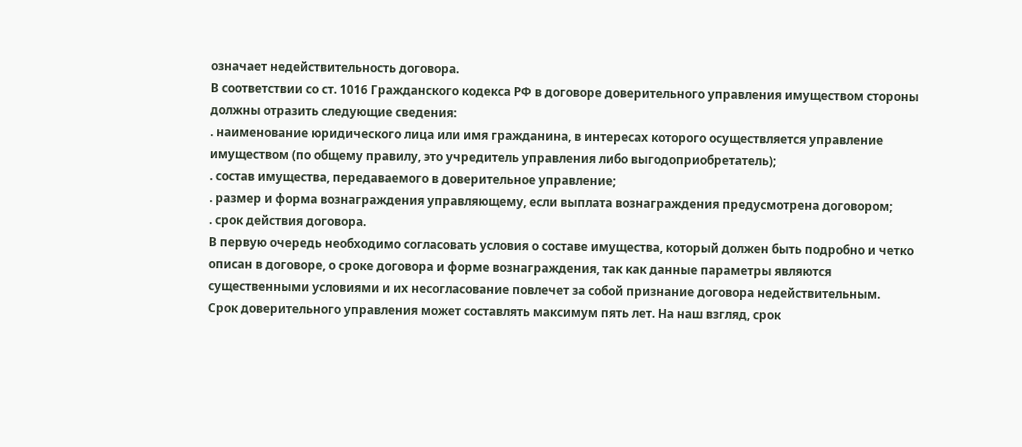означает недействительность договора.
В соответствии со ст. 1016 Гражданского кодекса РФ в договоре доверительного управления имуществом стороны должны отразить следующие сведения:
. наименование юридического лица или имя гражданина, в интересах которого осуществляется управление имуществом (по общему правилу, это учредитель управления либо выгодоприобретатель);
. состав имущества, передаваемого в доверительное управление;
. размер и форма вознаграждения управляющему, если выплата вознаграждения предусмотрена договором;
. срок действия договора.
В первую очередь необходимо согласовать условия о составе имущества, который должен быть подробно и четко описан в договоре, о сроке договора и форме вознаграждения, так как данные параметры являются существенными условиями и их несогласование повлечет за собой признание договора недействительным.
Срок доверительного управления может составлять максимум пять лет. На наш взгляд, срок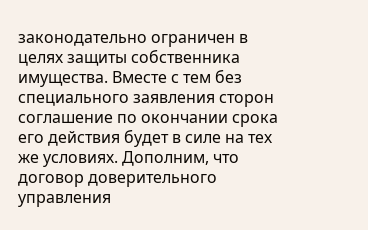законодательно ограничен в целях защиты собственника имущества. Вместе с тем без специального заявления сторон соглашение по окончании срока его действия будет в силе на тех же условиях. Дополним, что договор доверительного управления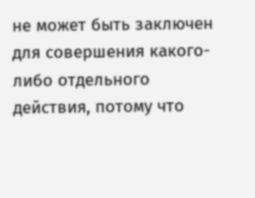не может быть заключен для совершения какого-либо отдельного действия, потому что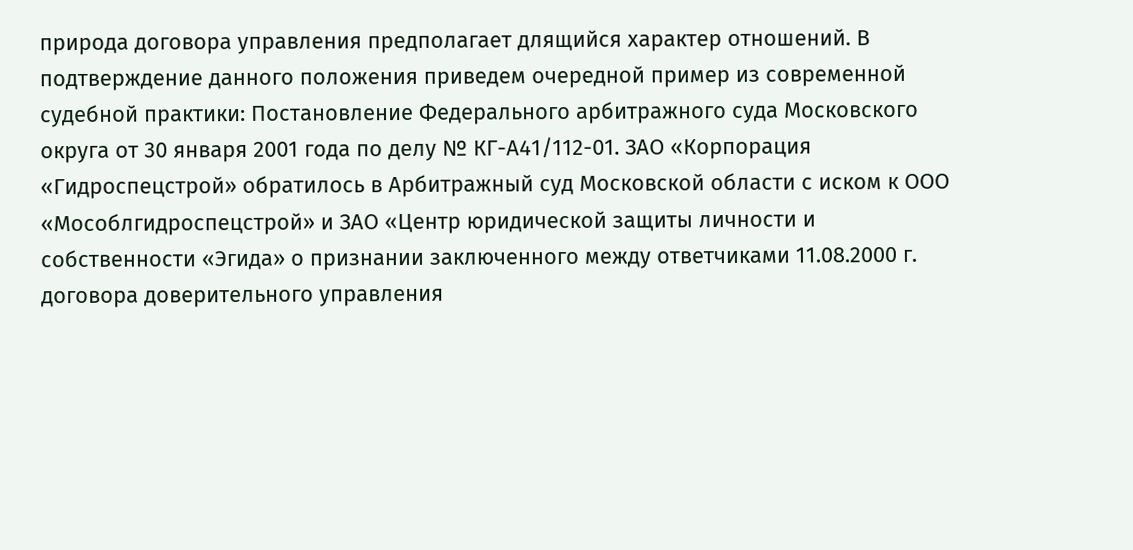природа договора управления предполагает длящийся характер отношений. В подтверждение данного положения приведем очередной пример из современной судебной практики: Постановление Федерального арбитражного суда Московского округа от 30 января 2001 года по делу № КГ-А41/112-01. ЗАО «Корпорация «Гидроспецстрой» обратилось в Арбитражный суд Московской области с иском к ООО «Мособлгидроспецстрой» и ЗАО «Центр юридической защиты личности и собственности «Эгида» о признании заключенного между ответчиками 11.08.2000 г. договора доверительного управления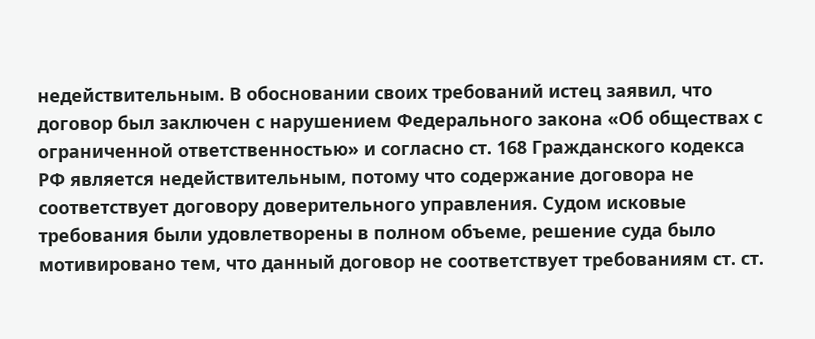недействительным. В обосновании своих требований истец заявил, что договор был заключен с нарушением Федерального закона «Об обществах с ограниченной ответственностью» и согласно ст. 168 Гражданского кодекса РФ является недействительным, потому что содержание договора не соответствует договору доверительного управления. Судом исковые требования были удовлетворены в полном объеме, решение суда было мотивировано тем, что данный договор не соответствует требованиям ст. ст.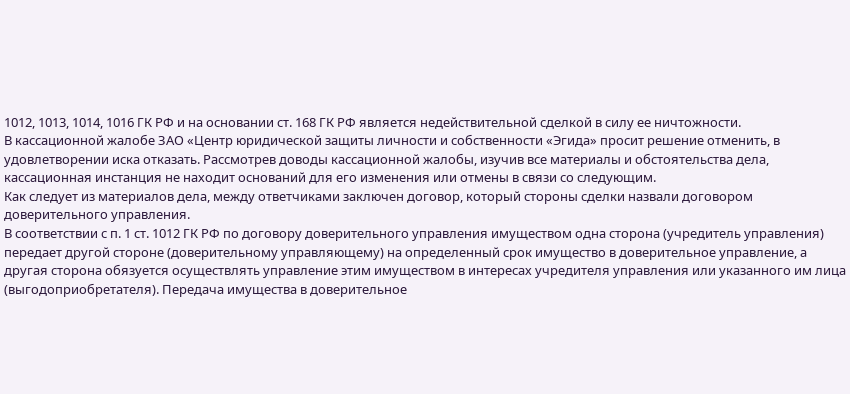1012, 1013, 1014, 1016 ГК РФ и на основании ст. 168 ГК РФ является недействительной сделкой в силу ее ничтожности.
В кассационной жалобе ЗАО «Центр юридической защиты личности и собственности «Эгида» просит решение отменить, в удовлетворении иска отказать. Рассмотрев доводы кассационной жалобы, изучив все материалы и обстоятельства дела, кассационная инстанция не находит оснований для его изменения или отмены в связи со следующим.
Как следует из материалов дела, между ответчиками заключен договор, который стороны сделки назвали договором доверительного управления.
В соответствии с п. 1 ст. 1012 ГК РФ по договору доверительного управления имуществом одна сторона (учредитель управления) передает другой стороне (доверительному управляющему) на определенный срок имущество в доверительное управление, а другая сторона обязуется осуществлять управление этим имуществом в интересах учредителя управления или указанного им лица (выгодоприобретателя). Передача имущества в доверительное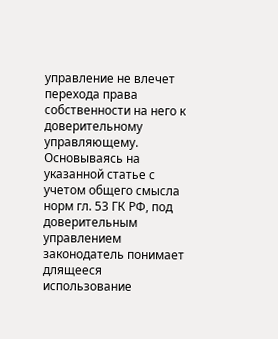управление не влечет перехода права собственности на него к доверительному управляющему.
Основываясь на указанной статье с учетом общего смысла норм гл. 53 ГК РФ, под доверительным управлением законодатель понимает длящееся использование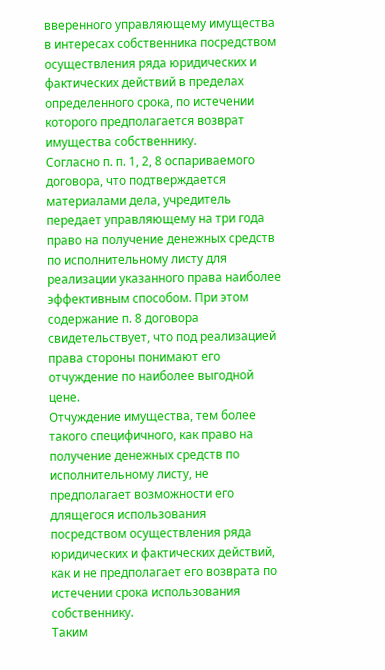вверенного управляющему имущества в интересах собственника посредством осуществления ряда юридических и фактических действий в пределах определенного срока, по истечении которого предполагается возврат имущества собственнику.
Согласно п. п. 1, 2, 8 оспариваемого договора, что подтверждается материалами дела, учредитель передает управляющему на три года право на получение денежных средств по исполнительному листу для реализации указанного права наиболее эффективным способом. При этом содержание п. 8 договора свидетельствует, что под реализацией права стороны понимают его отчуждение по наиболее выгодной цене.
Отчуждение имущества, тем более такого специфичного, как право на получение денежных средств по исполнительному листу, не предполагает возможности его длящегося использования посредством осуществления ряда юридических и фактических действий, как и не предполагает его возврата по истечении срока использования собственнику.
Таким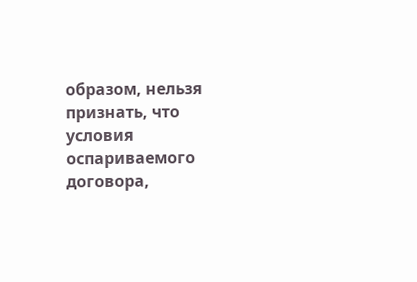образом, нельзя признать, что условия оспариваемого договора,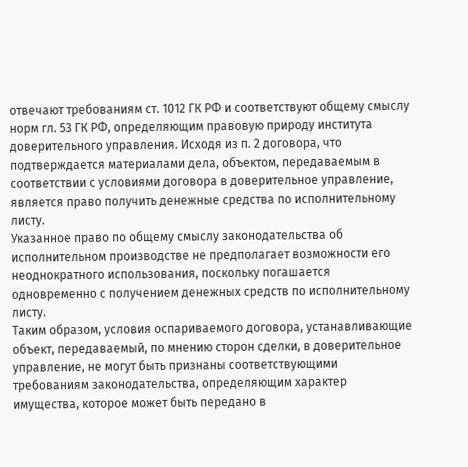отвечают требованиям ст. 1012 ГК РФ и соответствуют общему смыслу норм гл. 53 ГК РФ, определяющим правовую природу института доверительного управления. Исходя из п. 2 договора, что подтверждается материалами дела, объектом, передаваемым в соответствии с условиями договора в доверительное управление, является право получить денежные средства по исполнительному листу.
Указанное право по общему смыслу законодательства об исполнительном производстве не предполагает возможности его неоднократного использования, поскольку погашается одновременно с получением денежных средств по исполнительному листу.
Таким образом, условия оспариваемого договора, устанавливающие объект, передаваемый, по мнению сторон сделки, в доверительное управление, не могут быть признаны соответствующими требованиям законодательства, определяющим характер имущества, которое может быть передано в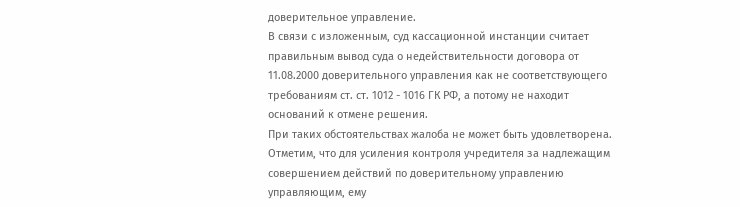доверительное управление.
В связи с изложенным, суд кассационной инстанции считает правильным вывод суда о недействительности договора от 11.08.2000 доверительного управления как не соответствующего требованиям ст. ст. 1012 - 1016 ГК РФ, а потому не находит оснований к отмене решения.
При таких обстоятельствах жалоба не может быть удовлетворена.
Отметим, что для усиления контроля учредителя за надлежащим совершением действий по доверительному управлению управляющим, ему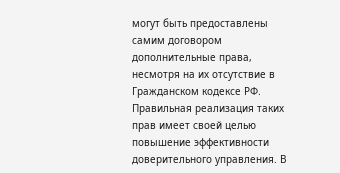могут быть предоставлены самим договором дополнительные права, несмотря на их отсутствие в Гражданском кодексе РФ. Правильная реализация таких прав имеет своей целью повышение эффективности доверительного управления. В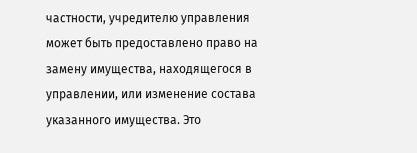частности, учредителю управления может быть предоставлено право на замену имущества, находящегося в управлении, или изменение состава указанного имущества. Это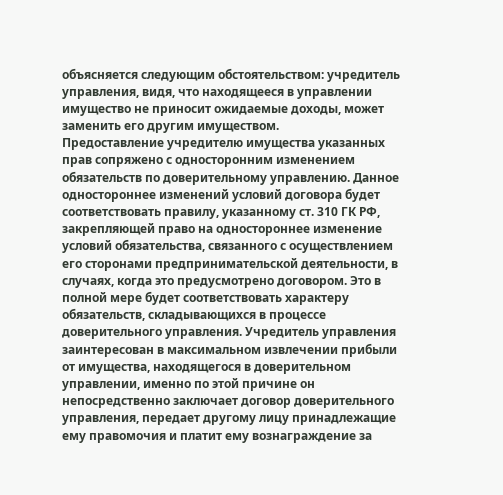объясняется следующим обстоятельством: учредитель управления, видя, что находящееся в управлении имущество не приносит ожидаемые доходы, может заменить его другим имуществом.
Предоставление учредителю имущества указанных прав сопряжено с односторонним изменением обязательств по доверительному управлению. Данное одностороннее изменений условий договора будет соответствовать правилу, указанному ст. 310 ГК РФ, закрепляющей право на одностороннее изменение условий обязательства, связанного с осуществлением его сторонами предпринимательской деятельности, в случаях, когда это предусмотрено договором. Это в полной мере будет соответствовать характеру обязательств, складывающихся в процессе доверительного управления. Учредитель управления заинтересован в максимальном извлечении прибыли от имущества, находящегося в доверительном управлении, именно по этой причине он непосредственно заключает договор доверительного управления, передает другому лицу принадлежащие ему правомочия и платит ему вознаграждение за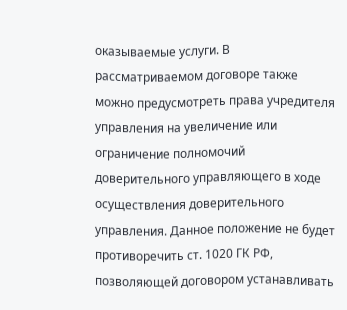оказываемые услуги. В рассматриваемом договоре также можно предусмотреть права учредителя управления на увеличение или ограничение полномочий доверительного управляющего в ходе осуществления доверительного управления. Данное положение не будет противоречить ст. 1020 ГК РФ, позволяющей договором устанавливать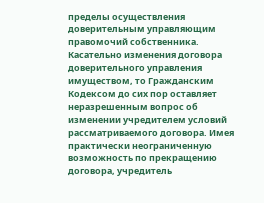пределы осуществления доверительным управляющим правомочий собственника.
Касательно изменения договора доверительного управления имуществом, то Гражданским Кодексом до сих пор оставляет неразрешенным вопрос об изменении учредителем условий рассматриваемого договора. Имея практически неограниченную возможность по прекращению договора, учредитель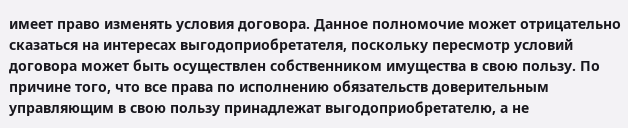имеет право изменять условия договора. Данное полномочие может отрицательно сказаться на интересах выгодоприобретателя, поскольку пересмотр условий договора может быть осуществлен собственником имущества в свою пользу. По причине того, что все права по исполнению обязательств доверительным управляющим в свою пользу принадлежат выгодоприобретателю, а не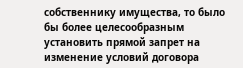собственнику имущества, то было бы более целесообразным установить прямой запрет на изменение условий договора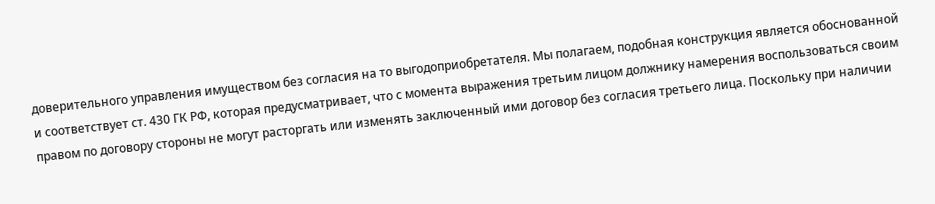доверительного управления имуществом без согласия на то выгодоприобретателя. Мы полагаем, подобная конструкция является обоснованной и соответствует ст. 430 ГК РФ, которая предусматривает, что с момента выражения третьим лицом должнику намерения воспользоваться своим правом по договору стороны не могут расторгать или изменять заключенный ими договор без согласия третьего лица. Поскольку при наличии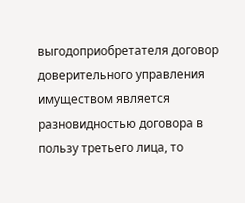выгодоприобретателя договор доверительного управления имуществом является разновидностью договора в пользу третьего лица, то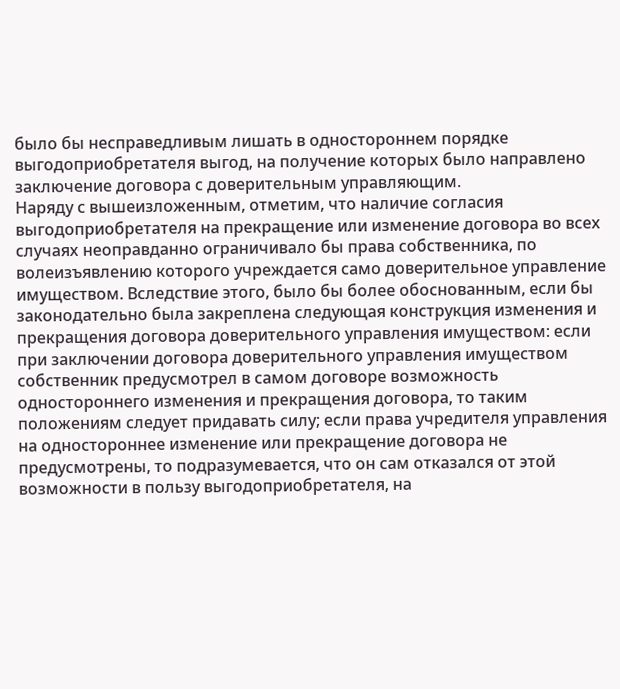было бы несправедливым лишать в одностороннем порядке выгодоприобретателя выгод, на получение которых было направлено заключение договора с доверительным управляющим.
Наряду с вышеизложенным, отметим, что наличие согласия выгодоприобретателя на прекращение или изменение договора во всех случаях неоправданно ограничивало бы права собственника, по волеизъявлению которого учреждается само доверительное управление имуществом. Вследствие этого, было бы более обоснованным, если бы законодательно была закреплена следующая конструкция изменения и прекращения договора доверительного управления имуществом: если при заключении договора доверительного управления имуществом собственник предусмотрел в самом договоре возможность одностороннего изменения и прекращения договора, то таким положениям следует придавать силу; если права учредителя управления на одностороннее изменение или прекращение договора не предусмотрены, то подразумевается, что он сам отказался от этой возможности в пользу выгодоприобретателя, на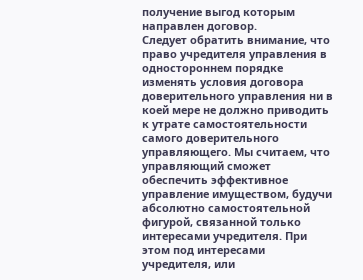получение выгод которым направлен договор.
Следует обратить внимание, что право учредителя управления в одностороннем порядке изменять условия договора доверительного управления ни в коей мере не должно приводить к утрате самостоятельности самого доверительного управляющего. Мы считаем, что управляющий сможет обеспечить эффективное управление имуществом, будучи абсолютно самостоятельной фигурой, связанной только интересами учредителя. При этом под интересами учредителя, или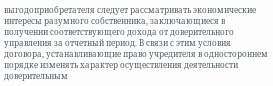выгодоприобретателя следует рассматривать экономические интересы разумного собственника, заключающиеся в получении соответствующего дохода от доверительного управления за отчетный период. В связи с этим условия договора, устанавливающие право учредителя в одностороннем порядке изменять характер осуществления деятельности доверительным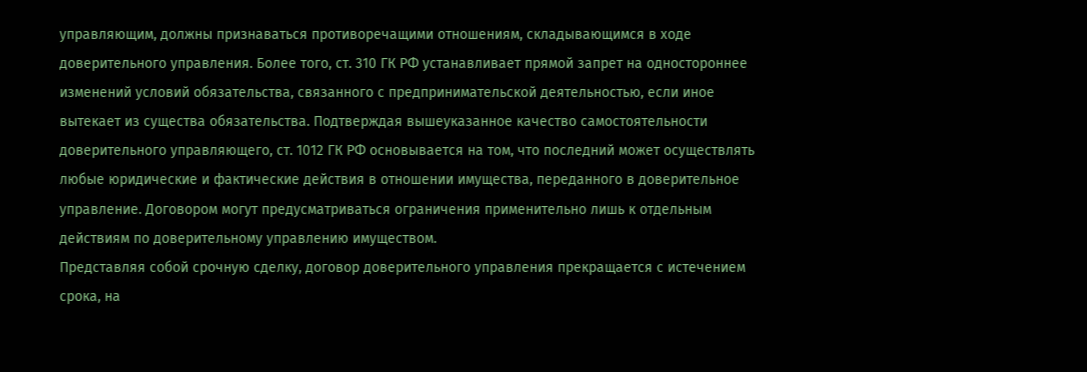управляющим, должны признаваться противоречащими отношениям, складывающимся в ходе доверительного управления. Более того, ст. 310 ГК РФ устанавливает прямой запрет на одностороннее изменений условий обязательства, связанного с предпринимательской деятельностью, если иное вытекает из существа обязательства. Подтверждая вышеуказанное качество самостоятельности доверительного управляющего, ст. 1012 ГК РФ основывается на том, что последний может осуществлять любые юридические и фактические действия в отношении имущества, переданного в доверительное управление. Договором могут предусматриваться ограничения применительно лишь к отдельным действиям по доверительному управлению имуществом.
Представляя собой срочную сделку, договор доверительного управления прекращается с истечением срока, на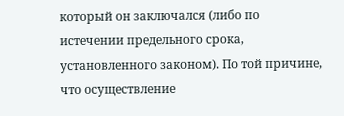который он заключался (либо по истечении предельного срока, установленного законом). По той причине, что осуществление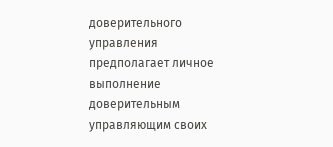доверительного управления предполагает личное выполнение доверительным управляющим своих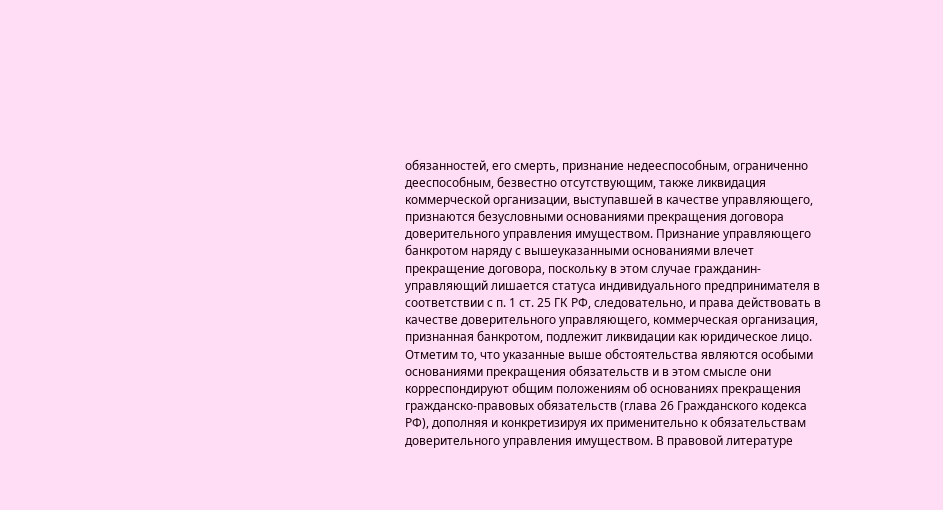обязанностей, его смерть, признание недееспособным, ограниченно дееспособным, безвестно отсутствующим, также ликвидация коммерческой организации, выступавшей в качестве управляющего, признаются безусловными основаниями прекращения договора доверительного управления имуществом. Признание управляющего банкротом наряду с вышеуказанными основаниями влечет прекращение договора, поскольку в этом случае гражданин-управляющий лишается статуса индивидуального предпринимателя в соответствии с п. 1 ст. 25 ГК РФ, следовательно, и права действовать в качестве доверительного управляющего, коммерческая организация, признанная банкротом, подлежит ликвидации как юридическое лицо.
Отметим то, что указанные выше обстоятельства являются особыми основаниями прекращения обязательств и в этом смысле они корреспондируют общим положениям об основаниях прекращения гражданско-правовых обязательств (глава 26 Гражданского кодекса РФ), дополняя и конкретизируя их применительно к обязательствам доверительного управления имуществом. В правовой литературе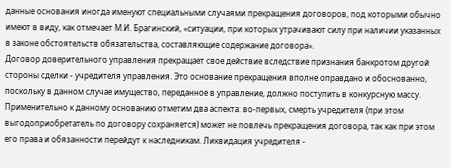данные основания иногда именуют специальными случаями прекращения договоров, под которыми обычно имеют в виду, как отмечает М.И. Брагинский, «ситуации, при которых утрачивают силу при наличии указанных в законе обстоятельств обязательства, составляющие содержание договора».
Договор доверительного управления прекращает свое действие вследствие признания банкротом другой стороны сделки - учредителя управления. Это основание прекращения вполне оправдано и обоснованно, поскольку в данном случае имущество, переданное в управление, должно поступить в конкурсную массу. Применительно к данному основанию отметим два аспекта: во-первых, смерть учредителя (при этом выгодоприобретатель по договору сохраняется) может не повлечь прекращения договора, так как при этом его права и обязанности перейдут к наследникам. Ликвидация учредителя -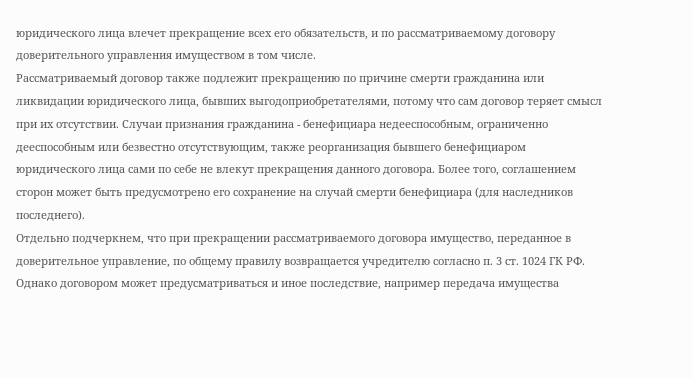юридического лица влечет прекращение всех его обязательств, и по рассматриваемому договору доверительного управления имуществом в том числе.
Рассматриваемый договор также подлежит прекращению по причине смерти гражданина или ликвидации юридического лица, бывших выгодоприобретателями, потому что сам договор теряет смысл при их отсутствии. Случаи признания гражданина - бенефициара недееспособным, ограниченно дееспособным или безвестно отсутствующим, также реорганизация бывшего бенефициаром юридического лица сами по себе не влекут прекращения данного договора. Более того, соглашением сторон может быть предусмотрено его сохранение на случай смерти бенефициара (для наследников последнего).
Отдельно подчеркнем, что при прекращении рассматриваемого договора имущество, переданное в доверительное управление, по общему правилу возвращается учредителю согласно п. 3 ст. 1024 ГК РФ. Однако договором может предусматриваться и иное последствие, например передача имущества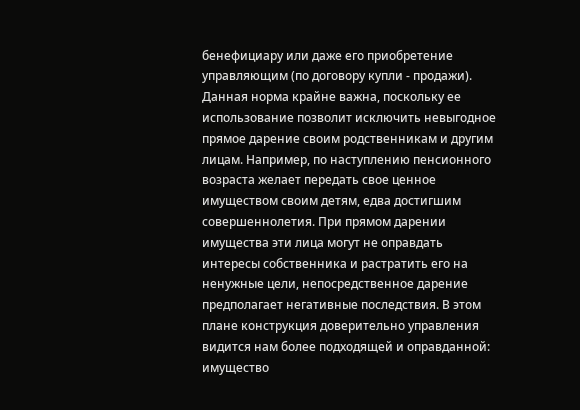бенефициару или даже его приобретение управляющим (по договору купли - продажи). Данная норма крайне важна, поскольку ее использование позволит исключить невыгодное прямое дарение своим родственникам и другим лицам. Например, по наступлению пенсионного возраста желает передать свое ценное имуществом своим детям, едва достигшим совершеннолетия. При прямом дарении имущества эти лица могут не оправдать интересы собственника и растратить его на ненужные цели, непосредственное дарение предполагает негативные последствия. В этом плане конструкция доверительно управления видится нам более подходящей и оправданной: имущество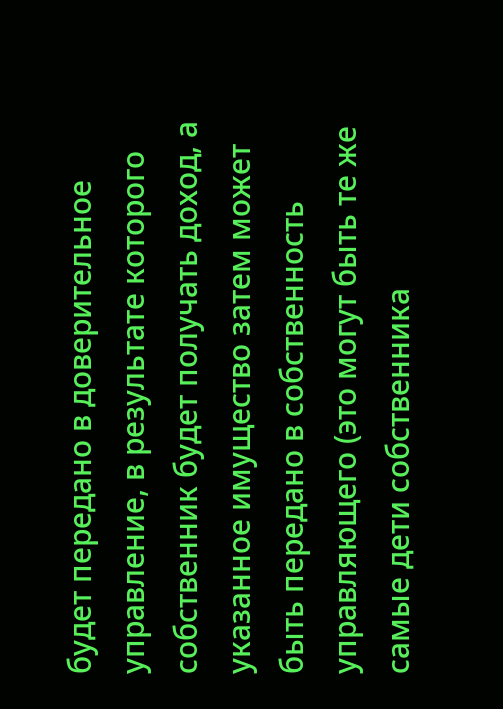будет передано в доверительное управление, в результате которого собственник будет получать доход, а указанное имущество затем может быть передано в собственность управляющего (это могут быть те же самые дети собственника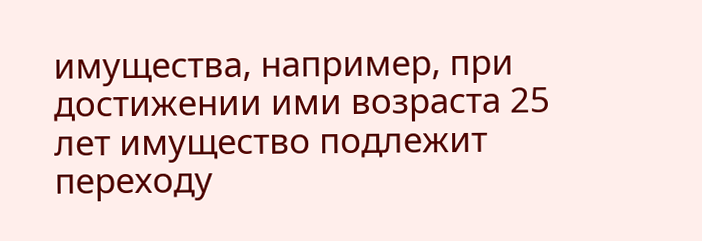имущества, например, при достижении ими возраста 25 лет имущество подлежит переходу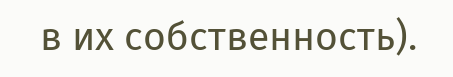в их собственность).